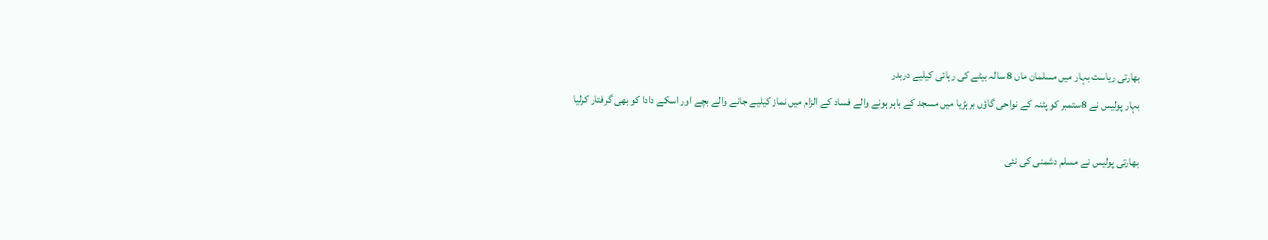بھارتی ریاست بہار میں مسلمان ماں 8 سالہ بیٹے کی رہائی کیلیے دربدر
بہار پولیس نے 8ستمبر کو پٹنہ کے نواحی گاؤں برہڑیا میں مسجد کے باہر ہونے والے فساد کے الزام میں نماز کیلیے جانے والے بچے اور اسکے دادا کو بھی گرفتار کرلیا

بھارتی پولیس نے مسلم دشمنی کی نئی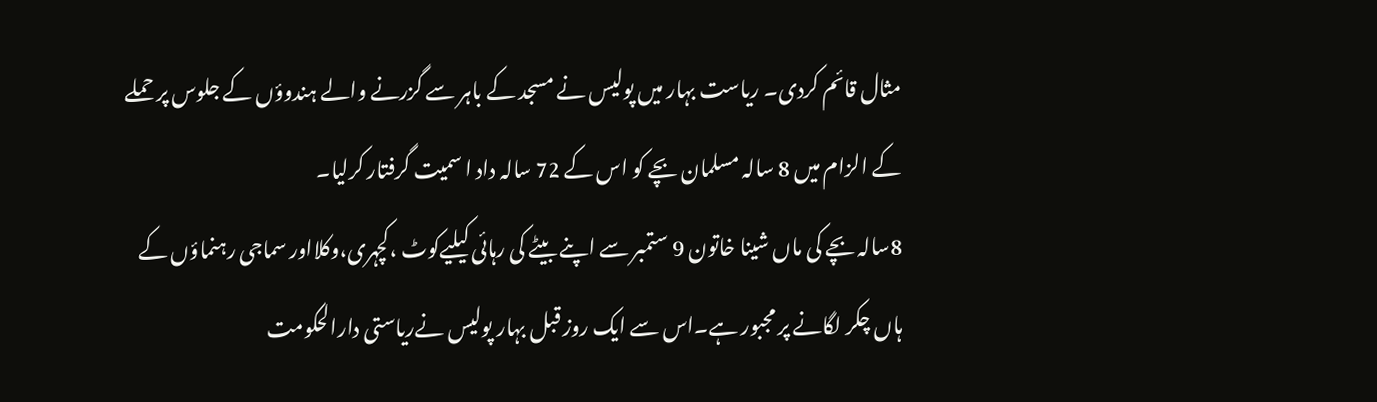مثال قائم کردی۔ ریاست بہار میں پولیس نے مسجد کے باہر سے گزرنے والے ہندوؤں کے جلوس پر حملے کے الزام میں 8 سالہ مسلمان بچے کو اس کے 72 سالہ داد ا سمیت گرفتار کرلیا۔
8سالہ بچے کی ماں شینا خاتون 9 ستمبر سے اپنے بیٹے کی رہائی کیلیےکوٹ ،کچہری،وکلااور سماجی رہنماؤں کے ہاں چکر لگانے پر مجبور ہے۔اس سے ایک روز قبل بہار پولیس نےریاستی دارالحکومت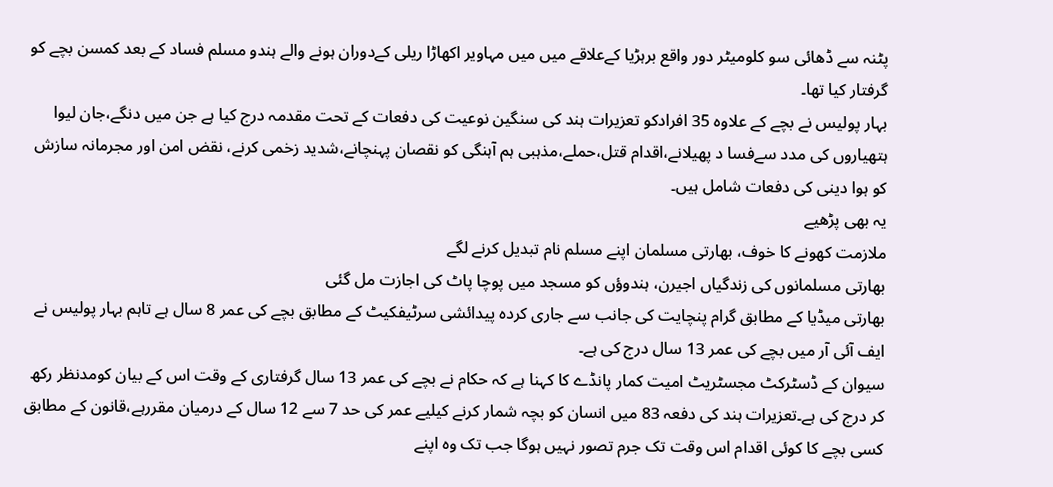پٹنہ سے ڈھائی سو کلومیٹر دور واقع برہڑیا کےعلاقے میں میں مہاویر اکھاڑا ریلی کےدوران ہونے والے ہندو مسلم فساد کے بعد کمسن بچے کو گرفتار کیا تھا۔
بہار پولیس نے بچے کے علاوہ 35 افرادکو تعزیرات ہند کی سنگین نوعیت کی دفعات کے تحت مقدمہ درج کیا ہے جن میں دنگے،جان لیوا ہتھیاروں کی مدد سےفسا د پھیلانے،اقدام قتل،حملے،مذہبی ہم آہنگی کو نقصان پہنچانے،شدید زخمی کرنے، نقض امن اور مجرمانہ سازش کو ہوا دینی کی دفعات شامل ہیں۔
یہ بھی پڑھیے
ملازمت کھونے کا خوف، بھارتی مسلمان اپنے مسلم نام تبدیل کرنے لگے
بھارتی مسلمانوں کی زندگیاں اجیرن، ہندوؤں کو مسجد میں پوچا پاٹ کی اجازت مل گئی
بھارتی میڈیا کے مطابق گرام پنچایت کی جانب سے جاری کردہ پیدائشی سرٹیفکیٹ کے مطابق بچے کی عمر 8 سال ہے تاہم بہار پولیس نے ایف آئی آر میں بچے کی عمر 13 سال درج کی ہے۔
سیوان کے ڈسٹرکٹ مجسٹریٹ امیت کمار پانڈے کا کہنا ہے کہ حکام نے بچے کی عمر 13 سال گرفتاری کے وقت اس کے بیان کومدنظر رکھ کر درج کی ہے۔تعزیرات ہند کی دفعہ 83 میں انسان کو بچہ شمار کرنے کیلیے عمر کی حد 7 سے 12 سال کے درمیان مقررہے،قانون کے مطابق کسی بچے کا کوئی اقدام اس وقت تک جرم تصور نہیں ہوگا جب تک وہ اپنے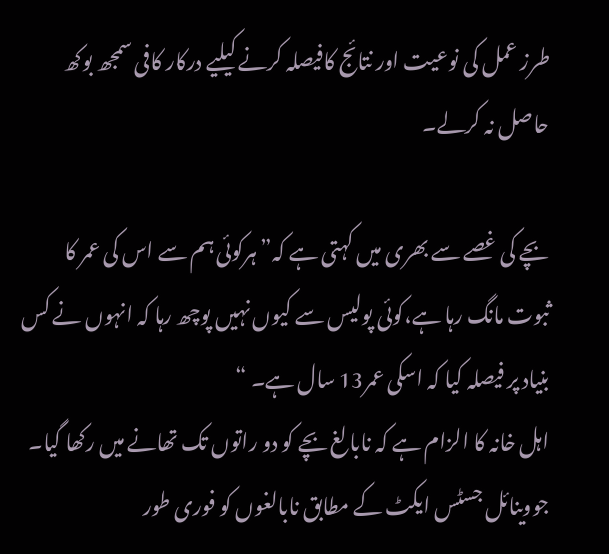طرز عمل کی نوعیت اور نتائج کافیصلہ کرنے کیلیے درکار کافی سمجھ بوکھ حاصل نہ کرلے۔

بچے کی غصے سے بھری میں کہتی ہے کہ” ہرکوئی ہم سے اس کی عمر کا ثبوت مانگ رہا ہے،کوئی پولیس سے کیوں نہیں پوچھ رہا کہ انہوں نے کس بنیاد پر فیصلہ کیا کہ اسکی عمر13 سال ہے۔ “
اہل خانہ کا الزام ہے کہ نابالغ بچے کو دو راتوں تک تھانے میں رکھا گیا۔ جووینائل جسٹس ایکٹ کے مطابق نابالغوں کو فوری طور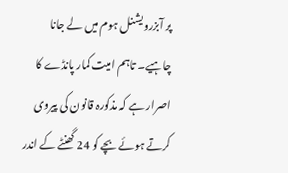پر آبزرویشنل ہوم میں لے جانا چاہیے۔ تاہم امیت کمار پانڈے کا اصرار ہے کہ مذکورہ قانون کی پیروی کرتے ہوئے بچے کو 24 گھنٹے کے اندر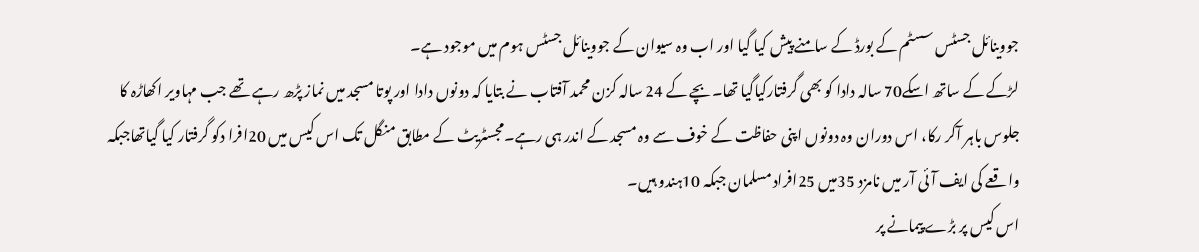جووینائل جسٹس سسٹم کے بورڈ کے سامنے پیش کیا گیا اور اب وہ سیوان کے جووینائل جسٹس ہوم میں موجود ہے۔
لڑکے کے ساتھ اسکے70 سالہ دادا کو بھی گرفتارکیاگیا تھا۔بچے کے 24 سالہ کزن محمد آفتاب نے بتایا کہ دونوں دادا اور پوتا مسجد میں نماز پڑھ رہے تھے جب مہاویر اکھاڑہ کا جلوس باہر آکر رکا، اس دوران وہ دونوں اپنی حفاظت کے خوف سے وہ مسجد کے اندر ہی رہے۔مجسٹریٹ کے مطابق منگل تک اس کیس میں 20افرا دکو گرفتار کیا گیاتھاجبکہ واقعے کی ایف آئی آر میں نامزد 35میں 25افراد مسلمان جبکہ 10ہندو ہیں۔
اس کیس پر بڑے پیمانے پر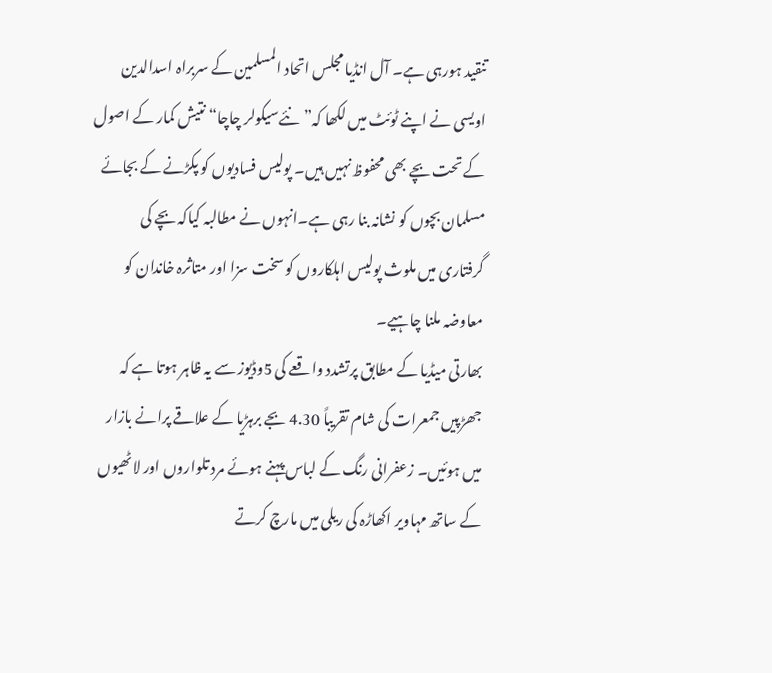تنقید ہورہی ہے۔ آل انڈیا مجلس اتحاد المسلمین کے سربراہ اسدالدین اویسی نے اپنے ٹوئٹ میں لکھا کہ”نئےسیکولر چاچا“ نتیش کمار کے اصول کے تحت بچے بھی محفوظ نہیں ہیں۔ پولیس فسادیوں کو پکڑنے کے بجائے مسلمان بچوں کو نشانہ بنا رہی ہے۔انہوں نے مطالبہ کیاکہ بچے کی گرفتاری میں ملوث پولیس اہلکاروں کو سخت سزا اور متاثرہ خاندان کو معاوضہ ملنا چاہیے۔
بھارتی میڈیا کے مطابق پرتشدد واقعے کی 5وڈیوز سے یہ ظاہر ہوتا ہے کہ جھڑپیں جمعرات کی شام تقریباً 4.30 بجے برہڑیا کے علاقے پرانے بازار میں ہوئیں۔ زعفرانی رنگ کے لباس پہنے ہوئے مرد تلواروں اور لاٹھیوں کے ساتھ مہاویر اکھاڑہ کی ریلی میں مارچ کرتے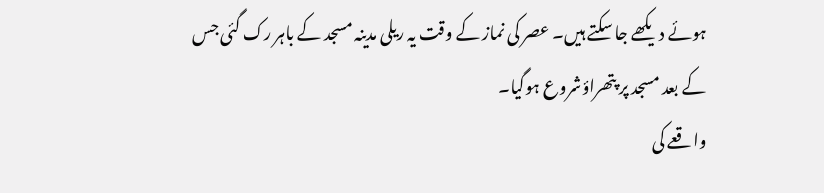ہوئے دیکھے جا سکتے ہیں۔ عصر کی نماز کے وقت یہ ریلی مدینہ مسجد کے باہر رک گئی جس کے بعد مسجد پر پتھراؤشروع ہوگیا۔
واقعے کی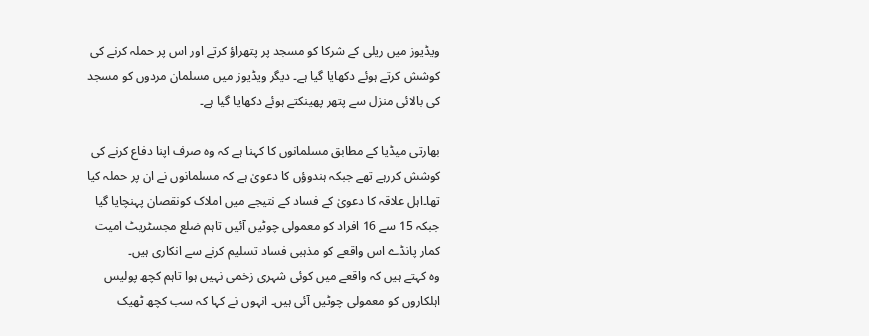ویڈیوز میں ریلی کے شرکا کو مسجد پر پتھراؤ کرتے اور اس پر حملہ کرنے کی کوشش کرتے ہوئے دکھایا گیا ہے۔ دیگر ویڈیوز میں مسلمان مردوں کو مسجد کی بالائی منزل سے پتھر پھینکتے ہوئے دکھایا گیا ہے۔

بھارتی میڈیا کے مطابق مسلمانوں کا کہنا ہے کہ وہ صرف اپنا دفاع کرنے کی کوشش کررہے تھے جبکہ ہندوؤں کا دعویٰ ہے کہ مسلمانوں نے ان پر حملہ کیا تھا۔اہل علاقہ کا دعویٰ کے فساد کے نتیجے میں املاک کونقصان پہنچایا گیا جبکہ 15 سے 16 افراد کو معمولی چوٹیں آئیں تاہم ضلع مجسٹریٹ امیت کمار پانڈے اس واقعے کو مذہبی فساد تسلیم کرنے سے انکاری ہیں۔
وہ کہتے ہیں کہ واقعے میں کوئی شہری زخمی نہیں ہوا تاہم کچھ پولیس اہلکاروں کو معمولی چوٹیں آئی ہیں۔ انہوں نے کہا کہ سب کچھ ٹھیک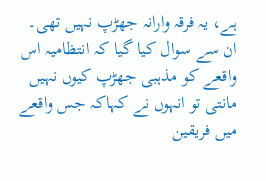ہے، یہ فرقہ وارانہ جھڑپ نہیں تھی۔
ان سے سوال کیا گیا کہ انتظامیہ اس واقعے کو مذہبی جھڑپ کیوں نہیں مانتی تو انہوں نے کہاکہ جس واقعے میں فریقین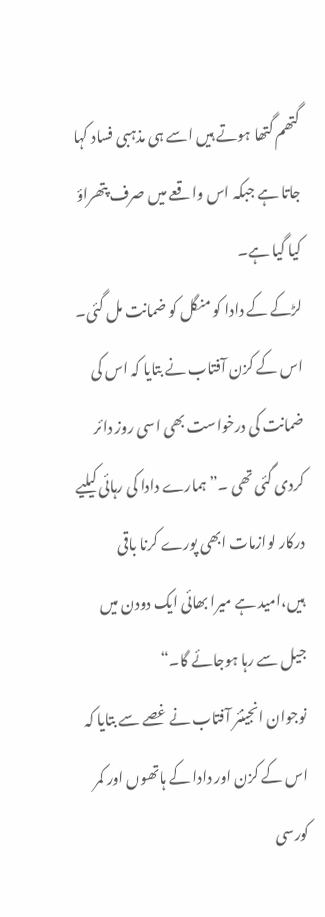گتھم گتھا ہوتے ہیں اسے ہی مذہبی فساد کہا جاتا ہے جبکہ اس واقعے میں صرف پتھراؤ کیا گیا ہے۔
لڑکے کے دادا کو منگل کو ضمانت مل گئی۔ اس کے کزن آفتاب نے بتایا کہ اس کی ضمانت کی درخواست بھی اسی روز دائر کردی گئی تھی ۔”ہمارے دادا کی رہائی کیلیے درکار لوازمات ابھی پورے کرنا باقی ہیں،امید ہے میرا بھائی ایک دودن میں جیل سے رہا ہوجائے گا۔“
نوجوان انجینئر آفتاب نے غصے سے بتایا کہ اس کے کزن اور دادا کے ہاتھوں اور کمر کورسی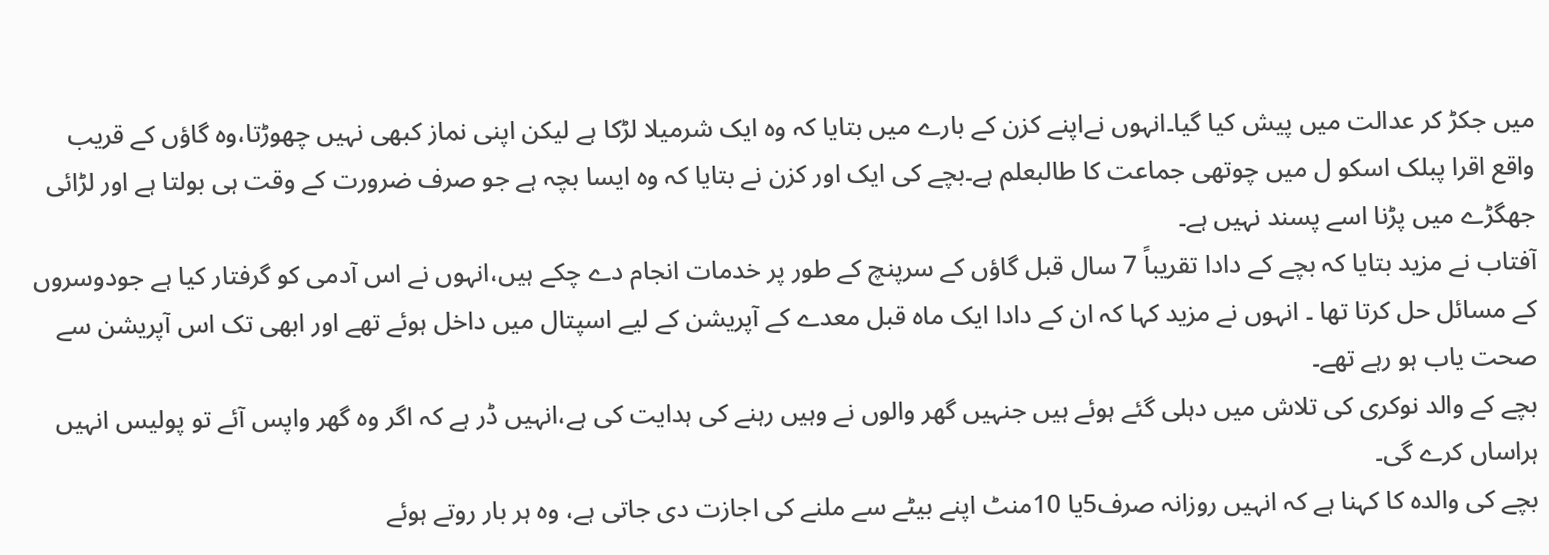میں جکڑ کر عدالت میں پیش کیا گیا۔انہوں نےاپنے کزن کے بارے میں بتایا کہ وہ ایک شرمیلا لڑکا ہے لیکن اپنی نماز کبھی نہیں چھوڑتا،وہ گاؤں کے قریب واقع اقرا پبلک اسکو ل میں چوتھی جماعت کا طالبعلم ہے۔بچے کی ایک اور کزن نے بتایا کہ وہ ایسا بچہ ہے جو صرف ضرورت کے وقت ہی بولتا ہے اور لڑائی جھگڑے میں پڑنا اسے پسند نہیں ہے۔
آفتاب نے مزید بتایا کہ بچے کے دادا تقریباً 7 سال قبل گاؤں کے سرپنچ کے طور پر خدمات انجام دے چکے ہیں،انہوں نے اس آدمی کو گرفتار کیا ہے جودوسروں کے مسائل حل کرتا تھا ۔ انہوں نے مزید کہا کہ ان کے دادا ایک ماہ قبل معدے کے آپریشن کے لیے اسپتال میں داخل ہوئے تھے اور ابھی تک اس آپریشن سے صحت یاب ہو رہے تھے۔
بچے کے والد نوکری کی تلاش میں دہلی گئے ہوئے ہیں جنہیں گھر والوں نے وہیں رہنے کی ہدایت کی ہے،انہیں ڈر ہے کہ اگر وہ گھر واپس آئے تو پولیس انہیں ہراساں کرے گی۔
بچے کی والدہ کا کہنا ہے کہ انہیں روزانہ صرف5یا 10منٹ اپنے بیٹے سے ملنے کی اجازت دی جاتی ہے، وہ ہر بار روتے ہوئے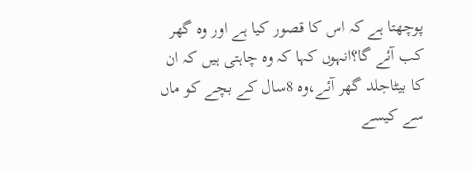پوچھتا ہے کہ اس کا قصور کیا ہے اور وہ گھر کب آئے گا؟انہوں کہا کہ وہ چاہتی ہیں کہ ان کا بیٹاجلد گھر آئے،وہ 8سال کے بچے کو ماں سے کیسے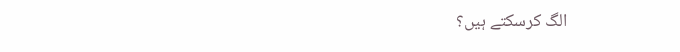الگ کرسکتے ہیں؟